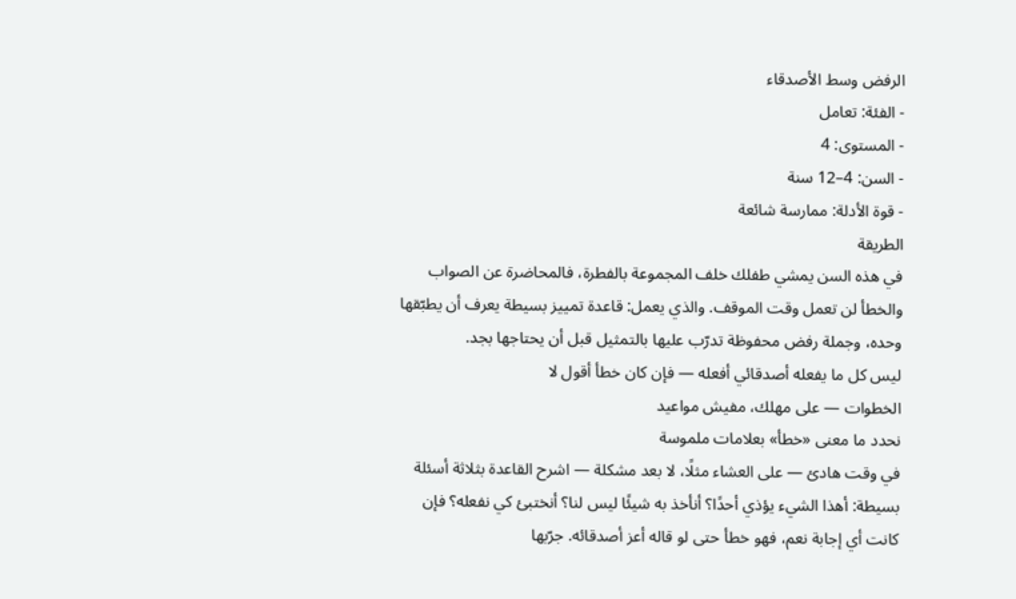الرفض وسط الأصدقاء
- الفئة: تعامل
- المستوى: 4
- السن: 4–12 سنة
- قوة الأدلة: ممارسة شائعة
الطريقة
في هذه السن يمشي طفلك خلف المجموعة بالفطرة، فالمحاضرة عن الصواب والخطأ لن تعمل وقت الموقف. والذي يعمل: قاعدة تمييز بسيطة يعرف أن يطبّقها وحده، وجملة رفض محفوظة تدرّب عليها بالتمثيل قبل أن يحتاجها بجد.
ليس كل ما يفعله أصدقائي أفعله — فإن كان خطأ أقول لا
الخطوات — على مهلك، مفيش مواعيد
نحدد ما معنى «خطأ» بعلامات ملموسة
في وقت هادئ — على العشاء مثلًا، لا بعد مشكلة — اشرح القاعدة بثلاثة أسئلة بسيطة: أهذا الشيء يؤذي أحدًا؟ أنأخذ به شيئًا ليس لنا؟ أنختبئ كي نفعله؟ فإن كانت أي إجابة نعم، فهو خطأ حتى لو قاله أعز أصدقائه. جرّبها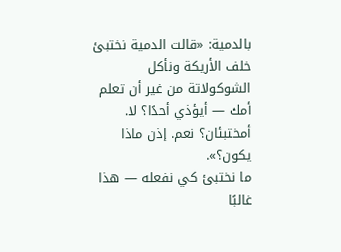بالدمية: «قالت الدمية نختبئ خلف الأريكة ونأكل الشوكولاتة من غير أن تعلم أمك — أيؤذي أحدًا؟ لا. أمختبئان؟ نعم. إذن ماذا يكون؟».
ما نختبئ كي نفعله — هذا غالبًا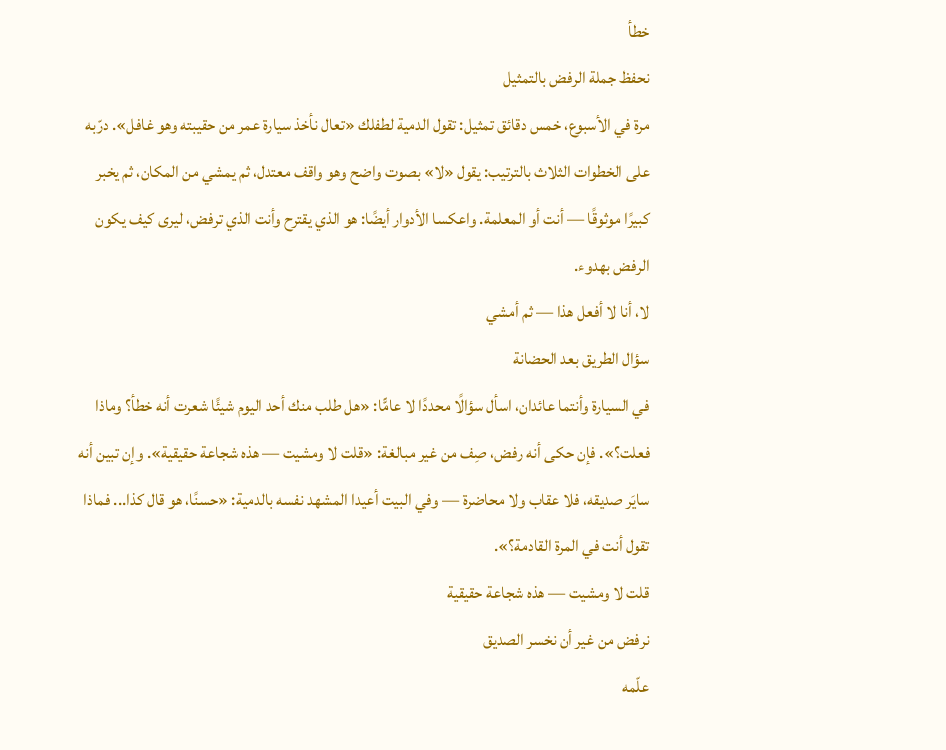خطأ
نحفظ جملة الرفض بالتمثيل
مرة في الأسبوع، خمس دقائق تمثيل: تقول الدمية لطفلك «تعال نأخذ سيارة عمر من حقيبته وهو غافل». درّبه على الخطوات الثلاث بالترتيب: يقول «لا» بصوت واضح وهو واقف معتدل، ثم يمشي من المكان، ثم يخبر كبيرًا موثوقًا — أنت أو المعلمة. واعكسا الأدوار أيضًا: هو الذي يقترح وأنت الذي ترفض، ليرى كيف يكون الرفض بهدوء.
لا، أنا لا أفعل هذا — ثم أمشي
سؤال الطريق بعد الحضانة
في السيارة وأنتما عائدان، اسأل سؤالًا محددًا لا عامًّا: «هل طلب منك أحد اليوم شيئًا شعرت أنه خطأ؟ وماذا فعلت؟». فإن حكى أنه رفض، صِف من غير مبالغة: «قلت لا ومشيت — هذه شجاعة حقيقية». وإن تبين أنه سايَر صديقه، فلا عقاب ولا محاضرة — وفي البيت أعيدا المشهد نفسه بالدمية: «حسنًا، هو قال كذا... فماذا تقول أنت في المرة القادمة؟».
قلت لا ومشيت — هذه شجاعة حقيقية
نرفض من غير أن نخسر الصديق
علّمه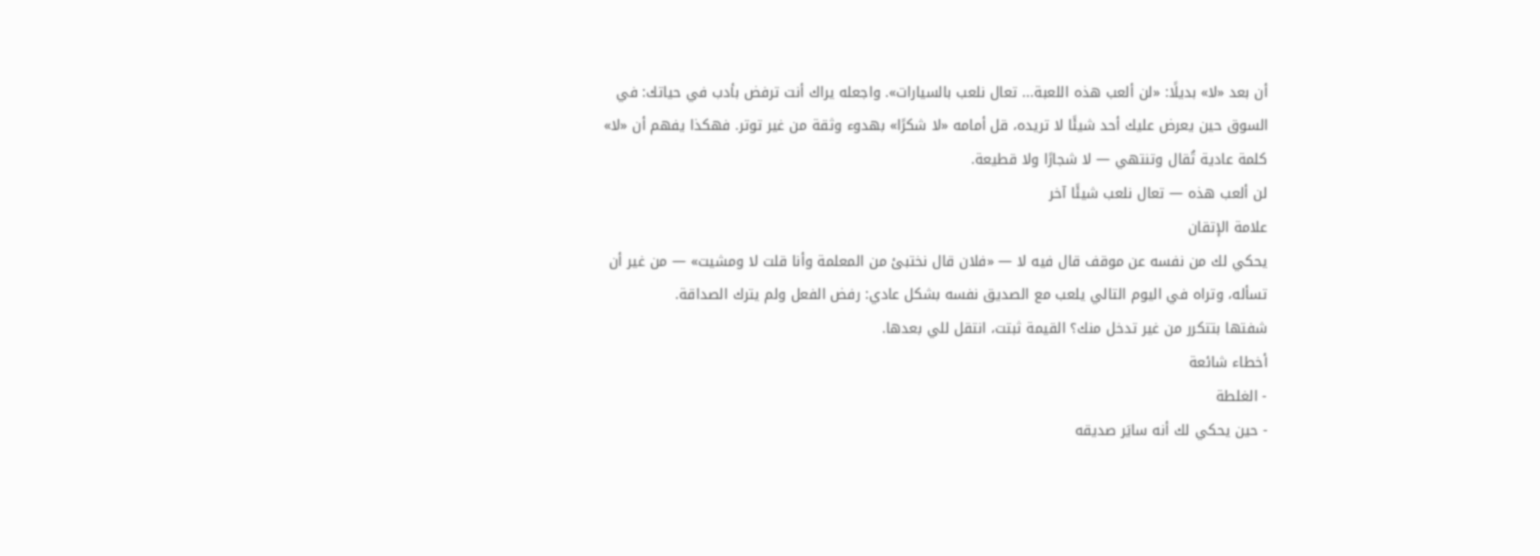أن بعد «لا» بديلًا: «لن ألعب هذه اللعبة... تعال نلعب بالسيارات». واجعله يراك أنت ترفض بأدب في حياتك: في السوق حين يعرض عليك أحد شيئًا لا تريده، قل أمامه «لا شكرًا» بهدوء وثقة من غير توتر. فهكذا يفهم أن «لا» كلمة عادية تُقال وتنتهي — لا شجارًا ولا قطيعة.
لن ألعب هذه — تعال نلعب شيئًا آخر
علامة الإتقان
يحكي لك من نفسه عن موقف قال فيه لا — «فلان قال نختبئ من المعلمة وأنا قلت لا ومشيت» — من غير أن تسأله، وتراه في اليوم التالي يلعب مع الصديق نفسه بشكل عادي: رفض الفعل ولم يترك الصداقة.
شفتها بتتكرر من غير تدخل منك؟ القيمة ثبتت، انتقل للي بعدها.
أخطاء شائعة
- الغلطة
- حين يحكي لك أنه سايَر صديقه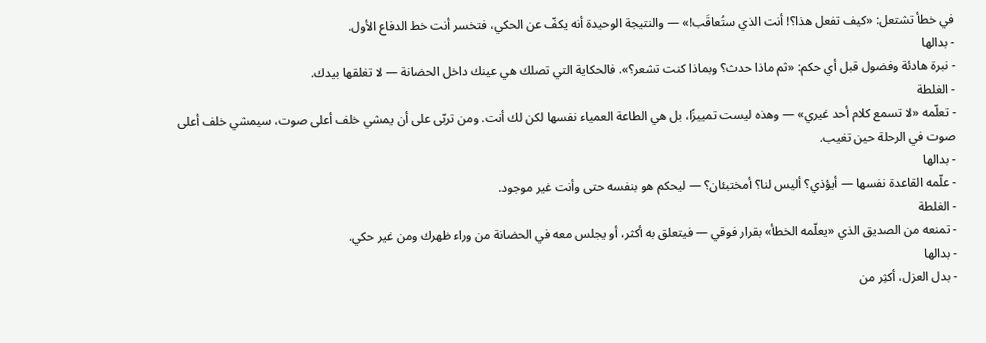في خطأ تشتعل: «كيف تفعل هذا؟! أنت الذي ستُعاقَب!» — والنتيجة الوحيدة أنه يكفّ عن الحكي، فتخسر أنت خط الدفاع الأول.
- بدالها
- نبرة هادئة وفضول قبل أي حكم: «ثم ماذا حدث؟ وبماذا كنت تشعر؟». فالحكاية التي تصلك هي عينك داخل الحضانة — لا تغلقها بيدك.
- الغلطة
- تعلّمه «لا تسمع كلام أحد غيري» — وهذه ليست تمييزًا، بل هي الطاعة العمياء نفسها لكن لك أنت. ومن تربّى على أن يمشي خلف أعلى صوت، سيمشي خلف أعلى صوت في الرحلة حين تغيب.
- بدالها
- علّمه القاعدة نفسها — أيؤذي؟ أليس لنا؟ أمختبئان؟ — ليحكم هو بنفسه حتى وأنت غير موجود.
- الغلطة
- تمنعه من الصديق الذي «يعلّمه الخطأ» بقرار فوقي — فيتعلق به أكثر، أو يجلس معه في الحضانة من وراء ظهرك ومن غير حكي.
- بدالها
- بدل العزل، أكثِر من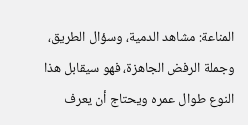المناعة: مشاهد الدمية، وسؤال الطريق، وجملة الرفض الجاهزة، فهو سيقابل هذا النوع طوال عمره ويحتاج أن يعرف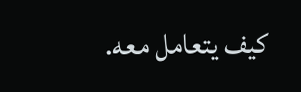كيف يتعامل معه.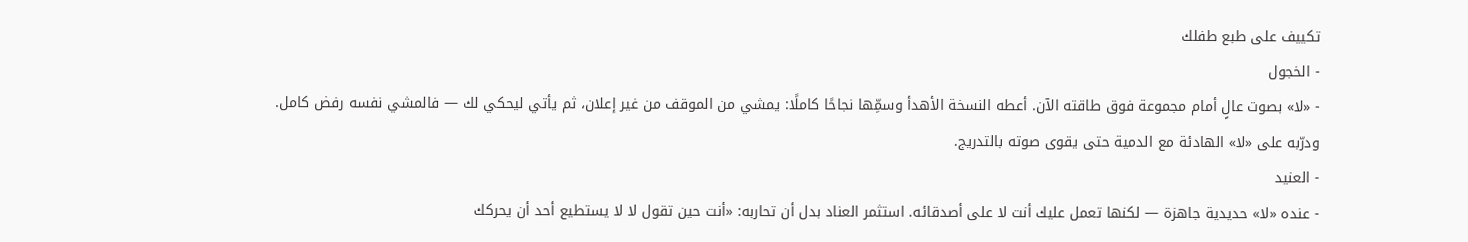تكييف على طبع طفلك
- الخجول
- «لا» بصوت عالٍ أمام مجموعة فوق طاقته الآن. أعطه النسخة الأهدأ وسمِّها نجاحًا كاملًا: يمشي من الموقف من غير إعلان، ثم يأتي ليحكي لك — فالمشي نفسه رفض كامل. ودرّبه على «لا» الهادئة مع الدمية حتى يقوى صوته بالتدريج.
- العنيد
- عنده «لا» حديدية جاهزة — لكنها تعمل عليك أنت لا على أصدقائه. استثمر العناد بدل أن تحاربه: «أنت حين تقول لا لا يستطيع أحد أن يحركك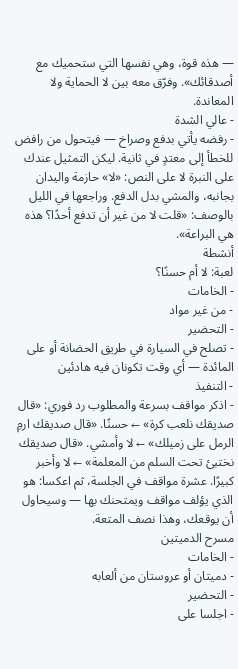— هذه قوة، وهي نفسها التي ستحميك مع أصدقائك». وفرّق معه بين لا الحماية ولا المعاندة.
- عالي الشدة
- رفضه يأتي بدفع وصراخ — فيتحول من رافض للخطأ إلى معتدٍ في ثانية. ليكن التمثيل عندك على النبرة لا على النص: «لا» حازمة واليدان بجانبه، والمشي بدل الدفع. وراجعها في الليل بالوصف: «قلت لا من غير أن تدفع أحدًا؟ هذه هي البراعة».
أنشطة
لعبة: لا أم حسنًا؟
- الخامات
- من غير مواد
- التحضير
- تصلح في السيارة في طريق الحضانة أو على المائدة — أي وقت تكونان فيه هادئين
- التنفيذ
- اذكر مواقف بسرعة والمطلوب رد فوري: «قال صديقك نلعب كرة» ← حسنًا. «قال صديقك ارمِ الرمل على زميلك» ← لا وأمشي. «قال صديقك نختبئ تحت السلم من المعلمة» ← لا وأخبر كبيرًا. عشرة مواقف في الجلسة، ثم اعكسا: هو الذي يؤلف مواقف ويمتحنك بها — وسيحاول أن يوقعك، وهذا نصف المتعة.
مسرح الدميتين
- الخامات
- دميتان أو عروستان من ألعابه
- التحضير
- اجلسا على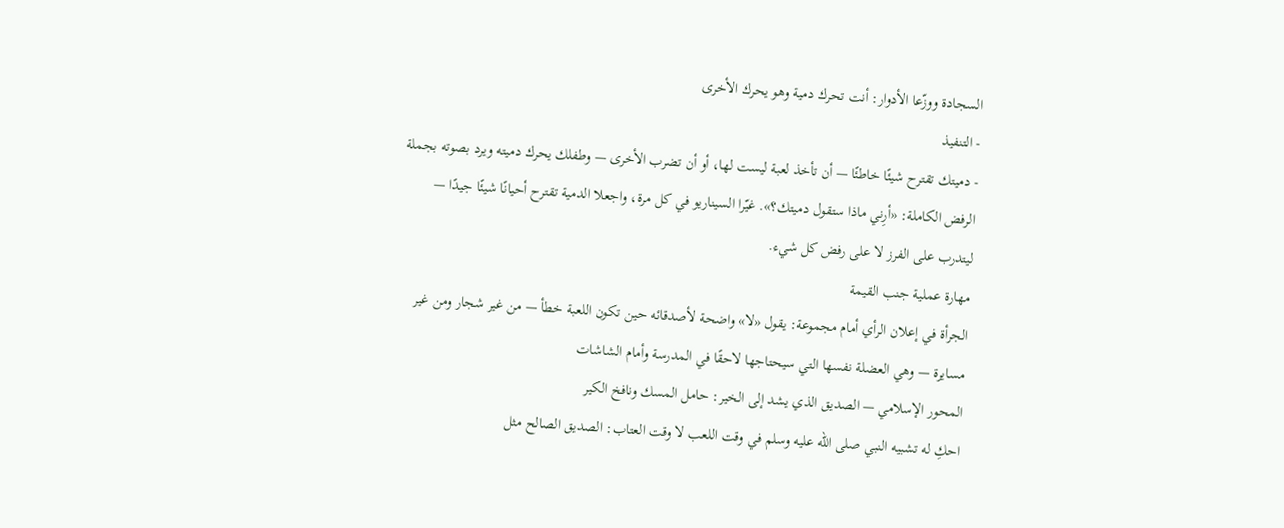السجادة ووزّعا الأدوار: أنت تحرك دمية وهو يحرك الأخرى
- التنفيذ
- دميتك تقترح شيئًا خاطئًا — أن تأخذ لعبة ليست لها، أو أن تضرب الأخرى — وطفلك يحرك دميته ويرد بصوته بجملة الرفض الكاملة: «أرِني ماذا ستقول دميتك؟». غيّرا السيناريو في كل مرة، واجعلا الدمية تقترح أحيانًا شيئًا جيدًا — ليتدرب على الفرز لا على رفض كل شيء.
مهارة عملية جنب القيمة
الجرأة في إعلان الرأي أمام مجموعة: يقول «لا» واضحة لأصدقائه حين تكون اللعبة خطأ — من غير شجار ومن غير مسايرة — وهي العضلة نفسها التي سيحتاجها لاحقًا في المدرسة وأمام الشاشات
المحور الإسلامي — الصديق الذي يشد إلى الخير: حامل المسك ونافخ الكير
احكِ له تشبيه النبي صلى الله عليه وسلم في وقت اللعب لا وقت العتاب: الصديق الصالح مثل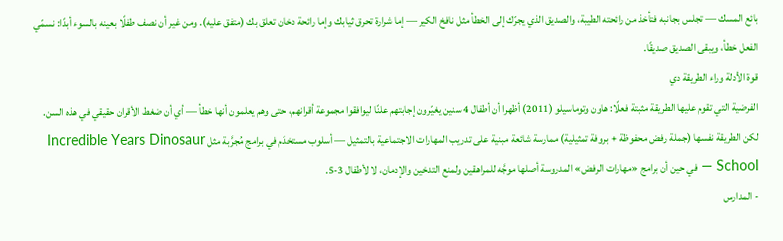بائع المسك — تجلس بجانبه فتأخذ من رائحته الطيبة، والصديق الذي يجرّك إلى الخطأ مثل نافخ الكير — إما شرارة تحرق ثيابك وإما رائحة دخان تعلق بك (متفق عليه). ومن غير أن نصف طفلًا بعينه بالسوء أبدًا: نسمّي الفعل خطأ، ويبقى الصديق صديقًا.
قوة الأدلة وراء الطريقة دي
الفرضية التي تقوم عليها الطريقة مثبتة فعلًا: هاون وتوماسيلو (2011) أظهرا أن أطفال 4 سنين يغيّرون إجابتهم علنًا ليوافقوا مجموعة أقرانهم، حتى وهم يعلمون أنها خطأ — أي أن ضغط الأقران حقيقي في هذه السن. لكن الطريقة نفسها (جملة رفض محفوظة + بروفة تمثيلية) ممارسة شائعة مبنية على تدريب المهارات الاجتماعية بالتمثيل — أسلوب مستخدَم في برامج مُجرَّبة مثل Incredible Years Dinosaur School — في حين أن برامج «مهارات الرفض» المدروسة أصلها موجَّه للمراهقين ولمنع التدخين والإدمان، لا لأطفال 3-5.
- المدارس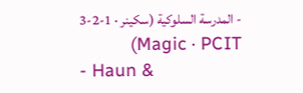- المدرسة السلوكية (سكينر · 1-2-3 Magic · PCIT)
- Haun &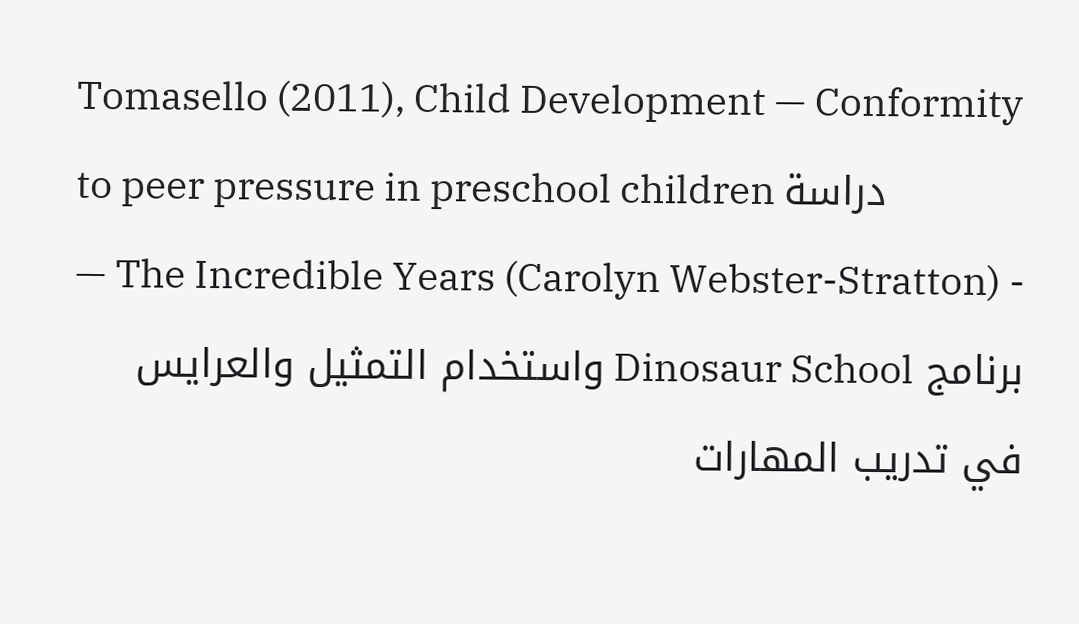Tomasello (2011), Child Development — Conformity to peer pressure in preschool children دراسة
- The Incredible Years (Carolyn Webster-Stratton) — برنامج Dinosaur School واستخدام التمثيل والعرايس في تدريب المهارات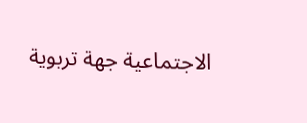الاجتماعية جهة تربوية